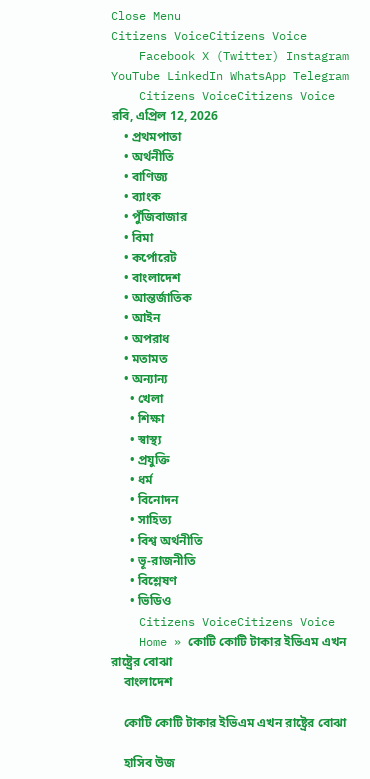Close Menu
Citizens VoiceCitizens Voice
    Facebook X (Twitter) Instagram YouTube LinkedIn WhatsApp Telegram
    Citizens VoiceCitizens Voice রবি, এপ্রিল 12, 2026
    • প্রথমপাতা
    • অর্থনীতি
    • বাণিজ্য
    • ব্যাংক
    • পুঁজিবাজার
    • বিমা
    • কর্পোরেট
    • বাংলাদেশ
    • আন্তর্জাতিক
    • আইন
    • অপরাধ
    • মতামত
    • অন্যান্য
      • খেলা
      • শিক্ষা
      • স্বাস্থ্য
      • প্রযুক্তি
      • ধর্ম
      • বিনোদন
      • সাহিত্য
      • বিশ্ব অর্থনীতি
      • ভূ-রাজনীতি
      • বিশ্লেষণ
      • ভিডিও
    Citizens VoiceCitizens Voice
    Home » কোটি কোটি টাকার ইভিএম এখন রাষ্ট্রের বোঝা
    বাংলাদেশ

    কোটি কোটি টাকার ইভিএম এখন রাষ্ট্রের বোঝা

    হাসিব উজ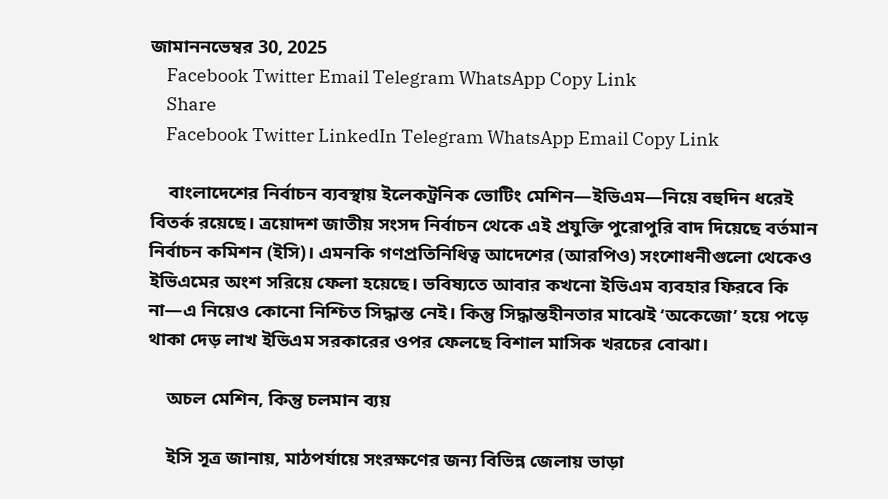জামাননভেম্বর 30, 2025
    Facebook Twitter Email Telegram WhatsApp Copy Link
    Share
    Facebook Twitter LinkedIn Telegram WhatsApp Email Copy Link

    বাংলাদেশের নির্বাচন ব্যবস্থায় ইলেকট্রনিক ভোটিং মেশিন—ইভিএম—নিয়ে বহুদিন ধরেই বিতর্ক রয়েছে। ত্রয়োদশ জাতীয় সংসদ নির্বাচন থেকে এই প্রযুক্তি পুরোপুরি বাদ দিয়েছে বর্তমান নির্বাচন কমিশন (ইসি)। এমনকি গণপ্রতিনিধিত্ব আদেশের (আরপিও) সংশোধনীগুলো থেকেও ইভিএমের অংশ সরিয়ে ফেলা হয়েছে। ভবিষ্যতে আবার কখনো ইভিএম ব্যবহার ফিরবে কি না—এ নিয়েও কোনো নিশ্চিত সিদ্ধান্ত নেই। কিন্তু সিদ্ধান্তহীনতার মাঝেই ‘অকেজো’ হয়ে পড়ে থাকা দেড় লাখ ইভিএম সরকারের ওপর ফেলছে বিশাল মাসিক খরচের বোঝা।

    অচল মেশিন, কিন্তু চলমান ব্যয়

    ইসি সূত্র জানায়, মাঠপর্যায়ে সংরক্ষণের জন্য বিভিন্ন জেলায় ভাড়া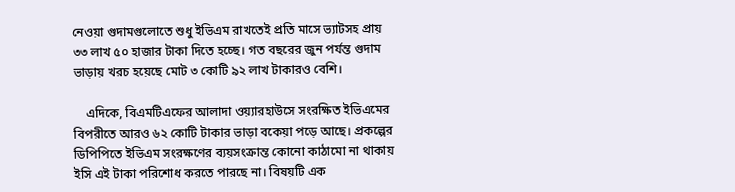নেওয়া গুদামগুলোতে শুধু ইভিএম রাখতেই প্রতি মাসে ভ্যাটসহ প্রায় ৩৩ লাখ ৫০ হাজার টাকা দিতে হচ্ছে। গত বছরের জুন পর্যন্ত গুদাম ভাড়ায় খরচ হয়েছে মোট ৩ কোটি ৯২ লাখ টাকারও বেশি।

    এদিকে, বিএমটিএফের আলাদা ওয়্যারহাউসে সংরক্ষিত ইভিএমের বিপরীতে আরও ৬২ কোটি টাকার ভাড়া বকেয়া পড়ে আছে। প্রকল্পের ডিপিপিতে ইভিএম সংরক্ষণের ব্যয়সংক্রান্ত কোনো কাঠামো না থাকায় ইসি এই টাকা পরিশোধ করতে পারছে না। বিষয়টি এক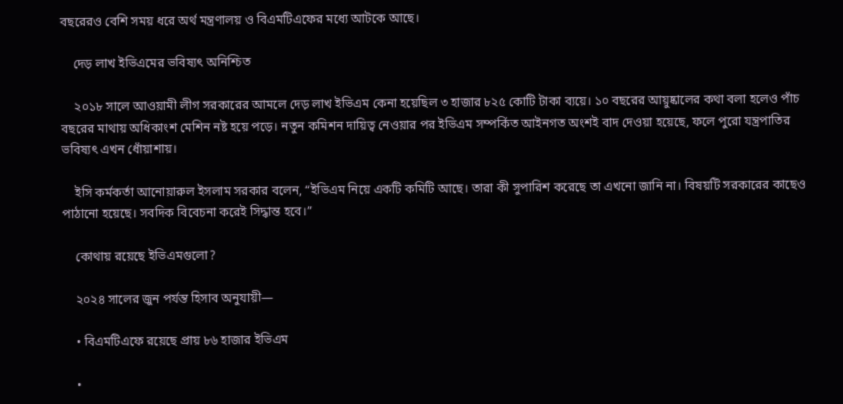বছরেরও বেশি সময় ধরে অর্থ মন্ত্রণালয় ও বিএমটিএফের মধ্যে আটকে আছে।

    দেড় লাখ ইভিএমের ভবিষ্যৎ অনিশ্চিত

    ২০১৮ সালে আওয়ামী লীগ সরকারের আমলে দেড় লাখ ইভিএম কেনা হয়েছিল ৩ হাজার ৮২৫ কোটি টাকা ব্যয়ে। ১০ বছরের আয়ুষ্কালের কথা বলা হলেও পাঁচ বছরের মাথায় অধিকাংশ মেশিন নষ্ট হয়ে পড়ে। নতুন কমিশন দায়িত্ব নেওয়ার পর ইভিএম সম্পর্কিত আইনগত অংশই বাদ দেওয়া হয়েছে, ফলে পুরো যন্ত্রপাতির ভবিষ্যৎ এখন ধোঁয়াশায়।

    ইসি কর্মকর্তা আনোয়ারুল ইসলাম সরকার বলেন, “ইভিএম নিয়ে একটি কমিটি আছে। তারা কী সুপারিশ করেছে তা এখনো জানি না। বিষয়টি সরকারের কাছেও পাঠানো হয়েছে। সবদিক বিবেচনা করেই সিদ্ধান্ত হবে।”

    কোথায় রয়েছে ইভিএমগুলো?

    ২০২৪ সালের জুন পর্যন্ত হিসাব অনুযায়ী—

    • বিএমটিএফে রয়েছে প্রায় ৮৬ হাজার ইভিএম

    •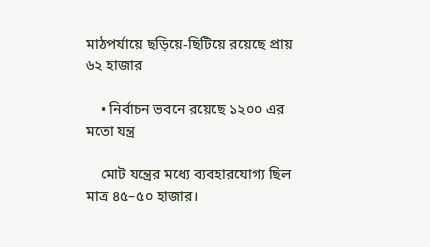মাঠপর্যায়ে ছড়িয়ে-ছিটিয়ে রয়েছে প্রায় ৬২ হাজার

    • নির্বাচন ভবনে রয়েছে ১২০০ এর মতো যন্ত্র

    মোট যন্ত্রের মধ্যে ব্যবহারযোগ্য ছিল মাত্র ৪৫–৫০ হাজার।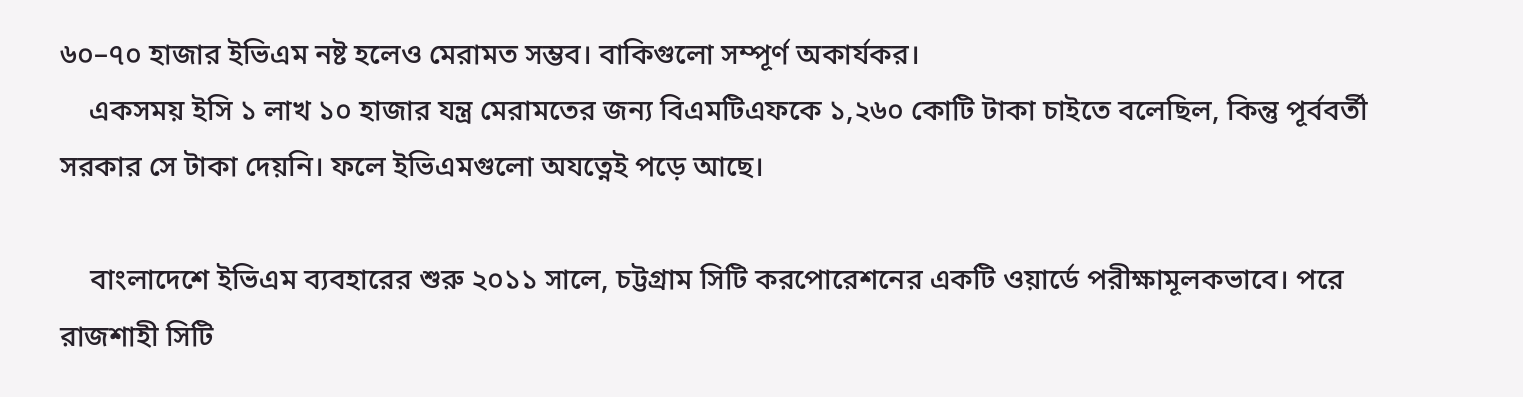৬০–৭০ হাজার ইভিএম নষ্ট হলেও মেরামত সম্ভব। বাকিগুলো সম্পূর্ণ অকার্যকর।
    একসময় ইসি ১ লাখ ১০ হাজার যন্ত্র মেরামতের জন্য বিএমটিএফকে ১,২৬০ কোটি টাকা চাইতে বলেছিল, কিন্তু পূর্ববর্তী সরকার সে টাকা দেয়নি। ফলে ইভিএমগুলো অযত্নেই পড়ে আছে।

    বাংলাদেশে ইভিএম ব্যবহারের শুরু ২০১১ সালে, চট্টগ্রাম সিটি করপোরেশনের একটি ওয়ার্ডে পরীক্ষামূলকভাবে। পরে রাজশাহী সিটি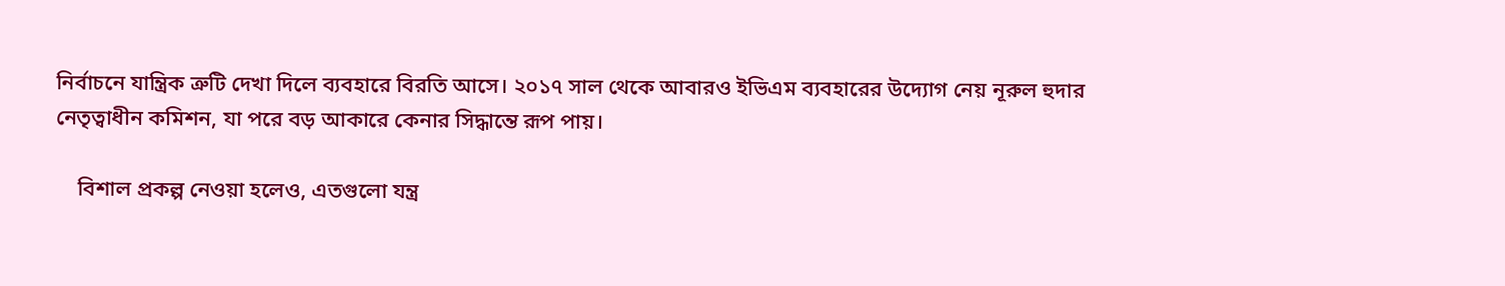নির্বাচনে যান্ত্রিক ত্রুটি দেখা দিলে ব্যবহারে বিরতি আসে। ২০১৭ সাল থেকে আবারও ইভিএম ব্যবহারের উদ্যোগ নেয় নূরুল হুদার নেতৃত্বাধীন কমিশন, যা পরে বড় আকারে কেনার সিদ্ধান্তে রূপ পায়।

    বিশাল প্রকল্প নেওয়া হলেও, এতগুলো যন্ত্র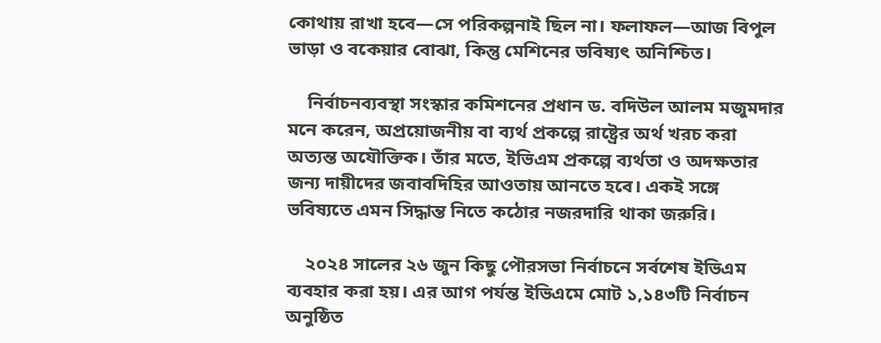কোথায় রাখা হবে—সে পরিকল্পনাই ছিল না। ফলাফল—আজ বিপুল ভাড়া ও বকেয়ার বোঝা, কিন্তু মেশিনের ভবিষ্যৎ অনিশ্চিত।

    নির্বাচনব্যবস্থা সংস্কার কমিশনের প্রধান ড. বদিউল আলম মজুমদার মনে করেন, অপ্রয়োজনীয় বা ব্যর্থ প্রকল্পে রাষ্ট্রের অর্থ খরচ করা অত্যন্ত অযৌক্তিক। তাঁর মতে, ইভিএম প্রকল্পে ব্যর্থতা ও অদক্ষতার জন্য দায়ীদের জবাবদিহির আওতায় আনতে হবে। একই সঙ্গে ভবিষ্যতে এমন সিদ্ধান্ত নিতে কঠোর নজরদারি থাকা জরুরি।

    ২০২৪ সালের ২৬ জুন কিছু পৌরসভা নির্বাচনে সর্বশেষ ইভিএম ব্যবহার করা হয়। এর আগ পর্যন্ত ইভিএমে মোট ১,১৪৩টি নির্বাচন অনুষ্ঠিত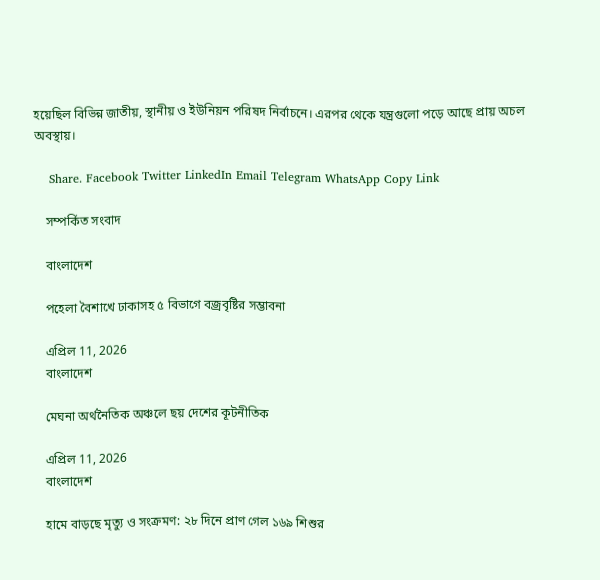হয়েছিল বিভিন্ন জাতীয়, স্থানীয় ও ইউনিয়ন পরিষদ নির্বাচনে। এরপর থেকে যন্ত্রগুলো পড়ে আছে প্রায় অচল অবস্থায়।

    Share. Facebook Twitter LinkedIn Email Telegram WhatsApp Copy Link

    সম্পর্কিত সংবাদ

    বাংলাদেশ

    পহেলা বৈশাখে ঢাকাসহ ৫ বিভাগে বজ্রবৃষ্টির সম্ভাবনা

    এপ্রিল 11, 2026
    বাংলাদেশ

    মেঘনা অর্থনৈতিক অঞ্চলে ছয় দেশের কূটনীতিক

    এপ্রিল 11, 2026
    বাংলাদেশ

    হামে বাড়ছে মৃত্যু ও সংক্রমণ: ২৮ দিনে প্রাণ গেল ১৬৯ শিশুর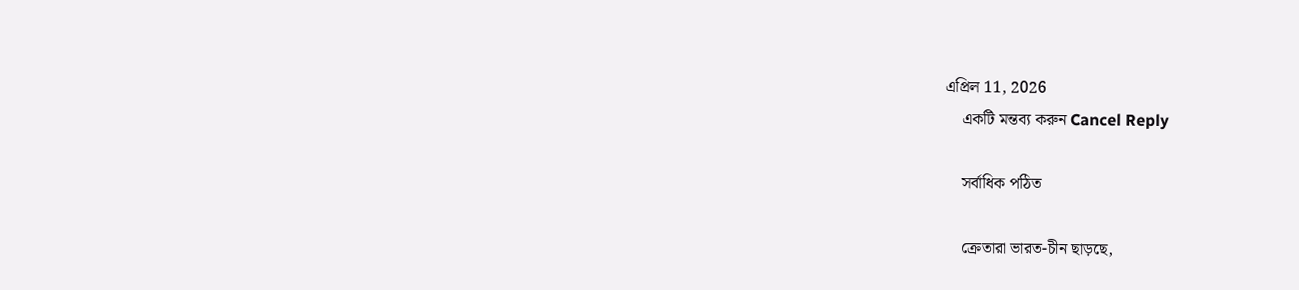এপ্রিল 11, 2026
    একটি মন্তব্য করুন Cancel Reply

    সর্বাধিক পঠিত

    ক্রেতারা ভারত-চীন ছাড়ছে,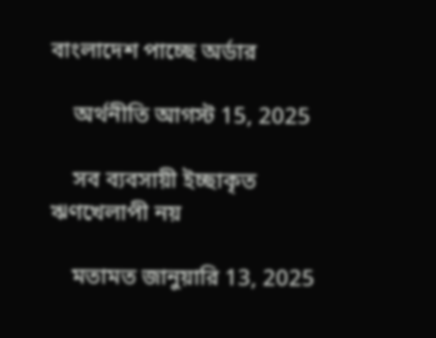বাংলাদেশ পাচ্ছে অর্ডার

    অর্থনীতি আগস্ট 15, 2025

    সব ব্যবসায়ী ইচ্ছাকৃত ঋণখেলাপী নয়

    মতামত জানুয়ারি 13, 2025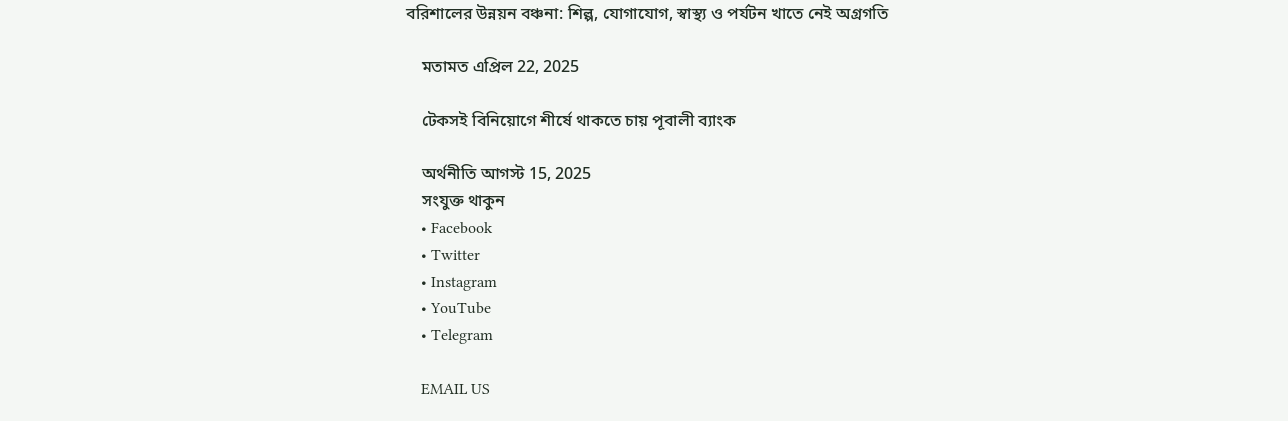বরিশালের উন্নয়ন বঞ্চনা: শিল্প, যোগাযোগ, স্বাস্থ্য ও পর্যটন খাতে নেই অগ্রগতি

    মতামত এপ্রিল 22, 2025

    টেকসই বিনিয়োগে শীর্ষে থাকতে চায় পূবালী ব্যাংক

    অর্থনীতি আগস্ট 15, 2025
    সংযুক্ত থাকুন
    • Facebook
    • Twitter
    • Instagram
    • YouTube
    • Telegram

    EMAIL US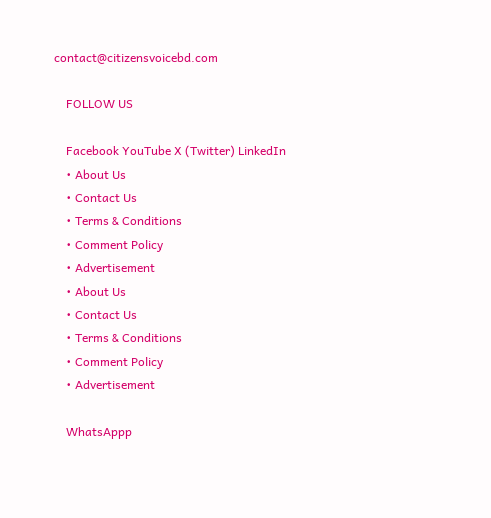contact@citizensvoicebd.com

    FOLLOW US

    Facebook YouTube X (Twitter) LinkedIn
    • About Us
    • Contact Us
    • Terms & Conditions
    • Comment Policy
    • Advertisement
    • About Us
    • Contact Us
    • Terms & Conditions
    • Comment Policy
    • Advertisement

    WhatsAppp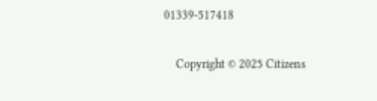01339-517418

    Copyright © 2025 Citizens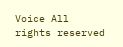Voice All rights reserved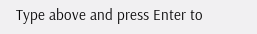Type above and press Enter to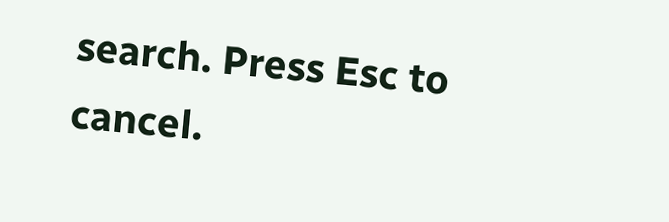search. Press Esc to cancel.